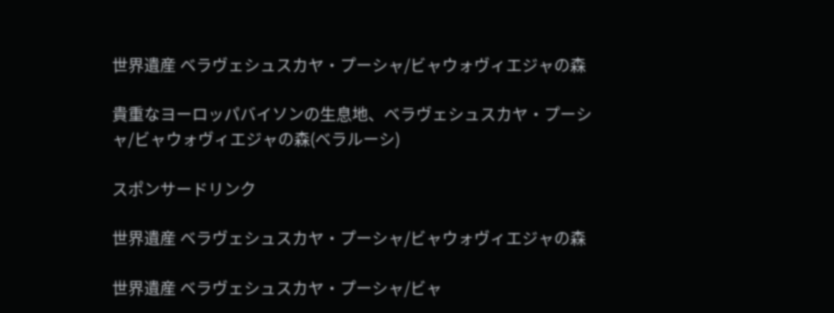世界遺産 ベラヴェシュスカヤ・プーシャ/ビャウォヴィエジャの森

貴重なヨーロッパバイソンの生息地、ベラヴェシュスカヤ・プーシャ/ビャウォヴィエジャの森(ベラルーシ)

スポンサードリンク

世界遺産 ベラヴェシュスカヤ・プーシャ/ビャウォヴィエジャの森

世界遺産 ベラヴェシュスカヤ・プーシャ/ビャ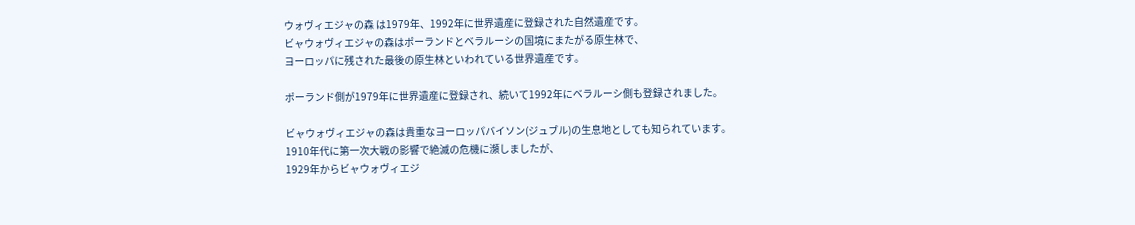ウォヴィエジャの森 は1979年、1992年に世界遺産に登録された自然遺産です。
ビャウォヴィエジャの森はポーランドとベラルーシの国境にまたがる原生林で、
ヨーロッパに残された最後の原生林といわれている世界遺産です。

ポーランド側が1979年に世界遺産に登録され、続いて1992年にベラルーシ側も登録されました。

ビャウォヴィエジャの森は貴重なヨーロッパバイソン(ジュブル)の生息地としても知られています。
1910年代に第一次大戦の影響で絶滅の危機に瀕しましたが、
1929年からビャウォヴィエジ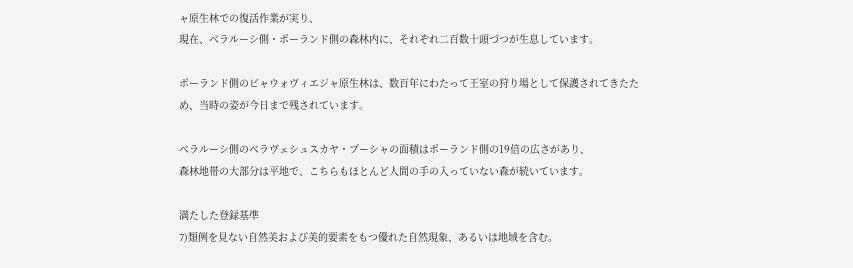ャ原生林での復活作業が実り、
現在、ベラルーシ側・ポーランド側の森林内に、それぞれ二百数十頭づつが生息しています。

ポーランド側のビャウォヴィエジャ原生林は、数百年にわたって王室の狩り場として保護されてきたため、当時の姿が今日まで残されています。

ベラルーシ側のベラヴェシュスカヤ・プーシャの面積はポーランド側の19倍の広さがあり、
森林地帯の大部分は平地で、こちらもほとんど人間の手の入っていない森が続いています。

満たした登録基準
7)類例を見ない自然美および美的要素をもつ優れた自然現象、あるいは地域を含む。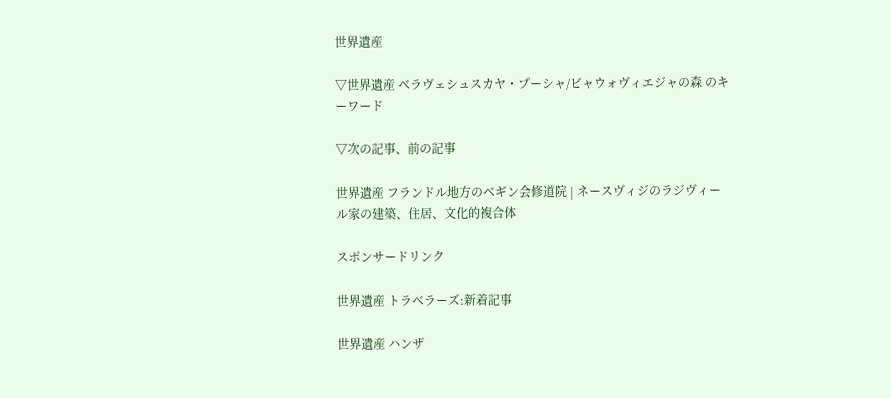世界遺産

▽世界遺産 ベラヴェシュスカヤ・プーシャ/ビャウォヴィエジャの森 のキーワード

▽次の記事、前の記事

世界遺産 フランドル地方のベギン会修道院 | ネースヴィジのラジヴィール家の建築、住居、文化的複合体

スポンサードリンク

世界遺産 トラベラーズ:新着記事

世界遺産 ハンザ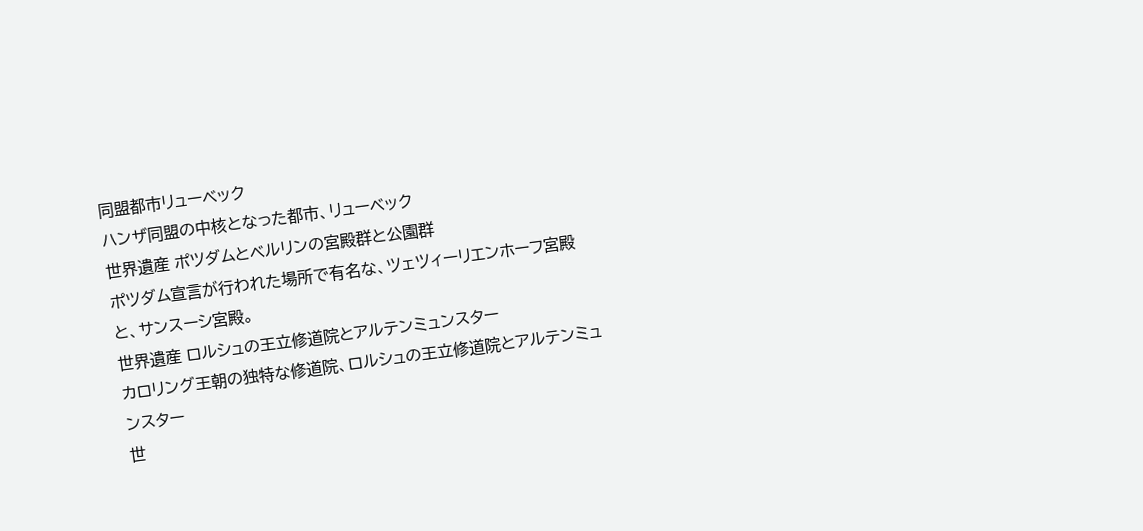同盟都市リューベック
ハンザ同盟の中核となった都市、リューベック
世界遺産 ポツダムとベルリンの宮殿群と公園群
ポツダム宣言が行われた場所で有名な、ツェツィーリエンホーフ宮殿と、サンスーシ宮殿。
世界遺産 ロルシュの王立修道院とアルテンミュンスター
カロリング王朝の独特な修道院、ロルシュの王立修道院とアルテンミュンスター
世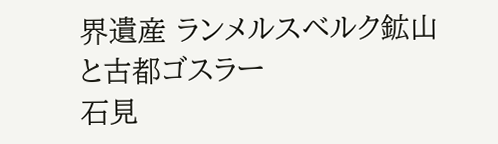界遺産 ランメルスベルク鉱山と古都ゴスラー
石見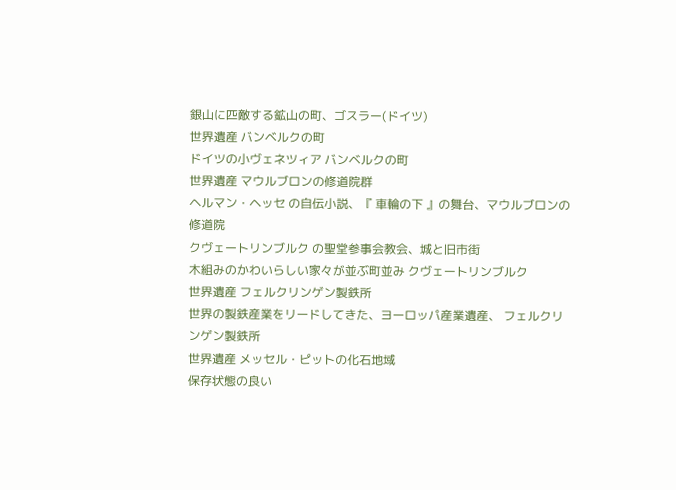銀山に匹敵する鉱山の町、ゴスラー(ドイツ)
世界遺産 バンベルクの町
ドイツの小ヴェネツィア バンベルクの町
世界遺産 マウルブロンの修道院群
ヘルマン・ヘッセ の自伝小説、『 車輪の下 』の舞台、マウルブロンの修道院
クヴェートリンブルク の聖堂参事会教会、城と旧市街
木組みのかわいらしい家々が並ぶ町並み クヴェートリンブルク
世界遺産 フェルクリンゲン製鉄所
世界の製鉄産業をリードしてきた、ヨーロッパ産業遺産、 フェルクリンゲン製鉄所
世界遺産 メッセル・ピットの化石地域
保存状態の良い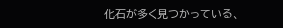化石が多く見つかっている、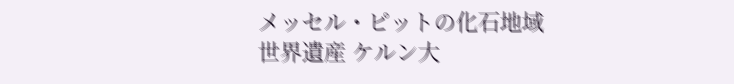メッセル・ピットの化石地域
世界遺産 ケルン大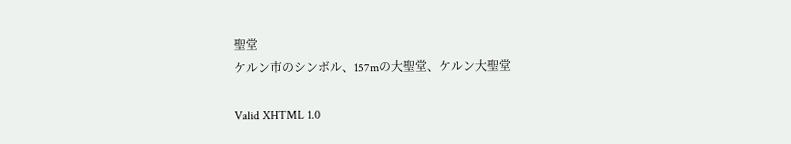聖堂
ケルン市のシンボル、157mの大聖堂、ケルン大聖堂

Valid XHTML 1.0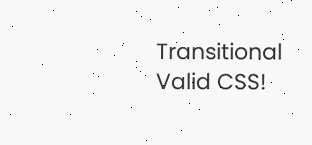Transitional Valid CSS!